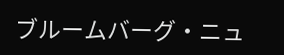ブルームバーグ・ニュ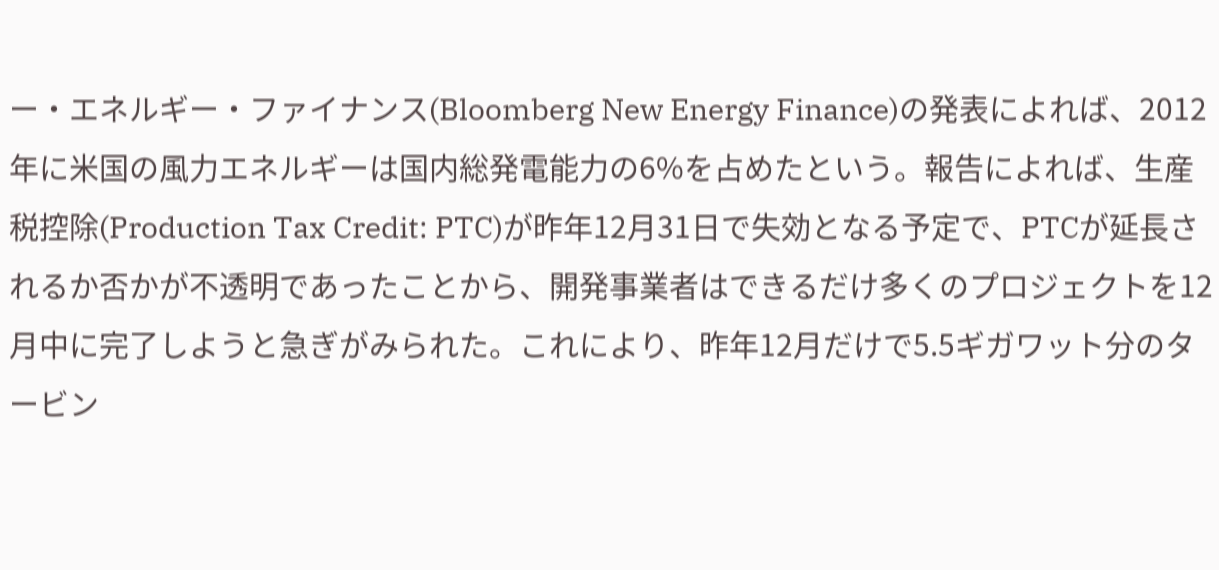ー・エネルギー・ファイナンス(Bloomberg New Energy Finance)の発表によれば、2012年に米国の風力エネルギーは国内総発電能力の6%を占めたという。報告によれば、生産税控除(Production Tax Credit: PTC)が昨年12月31日で失効となる予定で、PTCが延長されるか否かが不透明であったことから、開発事業者はできるだけ多くのプロジェクトを12月中に完了しようと急ぎがみられた。これにより、昨年12月だけで5.5ギガワット分のタービン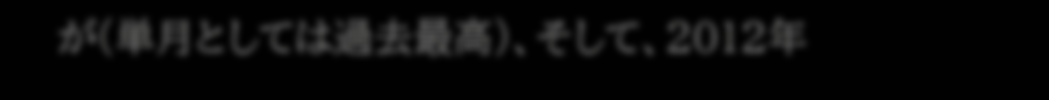が(単月としては過去最高)、そして、2012年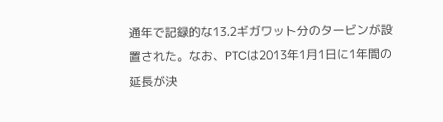通年で記録的な13.2ギガワット分のタービンが設置された。なお、PTCは2013年1月1日に1年間の延長が決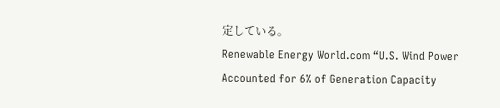定している。
Renewable Energy World.com “U.S. Wind Power Accounted for 6% of Generation Capacity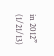in 2012” (1/21/13)